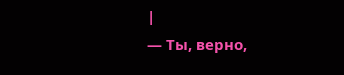|
— Ты, верно,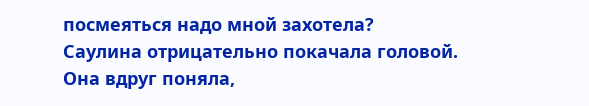посмеяться надо мной захотела?
Саулина отрицательно покачала головой. Она вдруг поняла,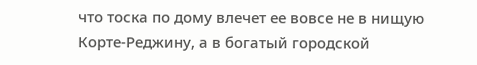что тоска по дому влечет ее вовсе не в нищую Корте-Реджину, а в богатый городской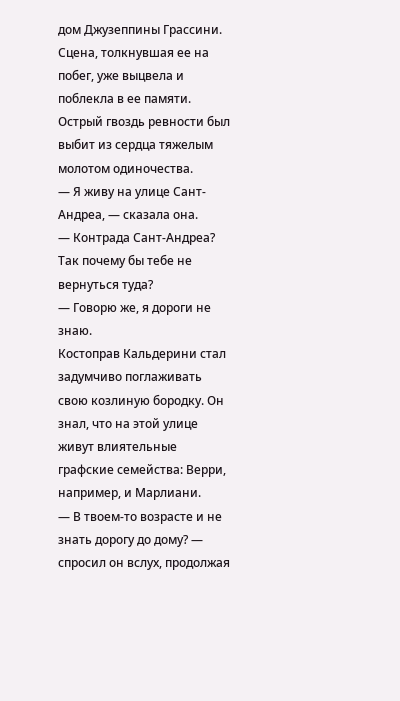дом Джузеппины Грассини. Сцена, толкнувшая ее на побег, уже выцвела и поблекла в ее памяти. Острый гвоздь ревности был выбит из сердца тяжелым молотом одиночества.
— Я живу на улице Сант-Андреа, — сказала она.
— Контрада Сант-Андреа? Так почему бы тебе не вернуться туда?
— Говорю же, я дороги не знаю.
Костоправ Кальдерини стал задумчиво поглаживать свою козлиную бородку. Он знал, что на этой улице живут влиятельные графские семейства: Верри, например, и Марлиани.
— В твоем-то возрасте и не знать дорогу до дому? — спросил он вслух, продолжая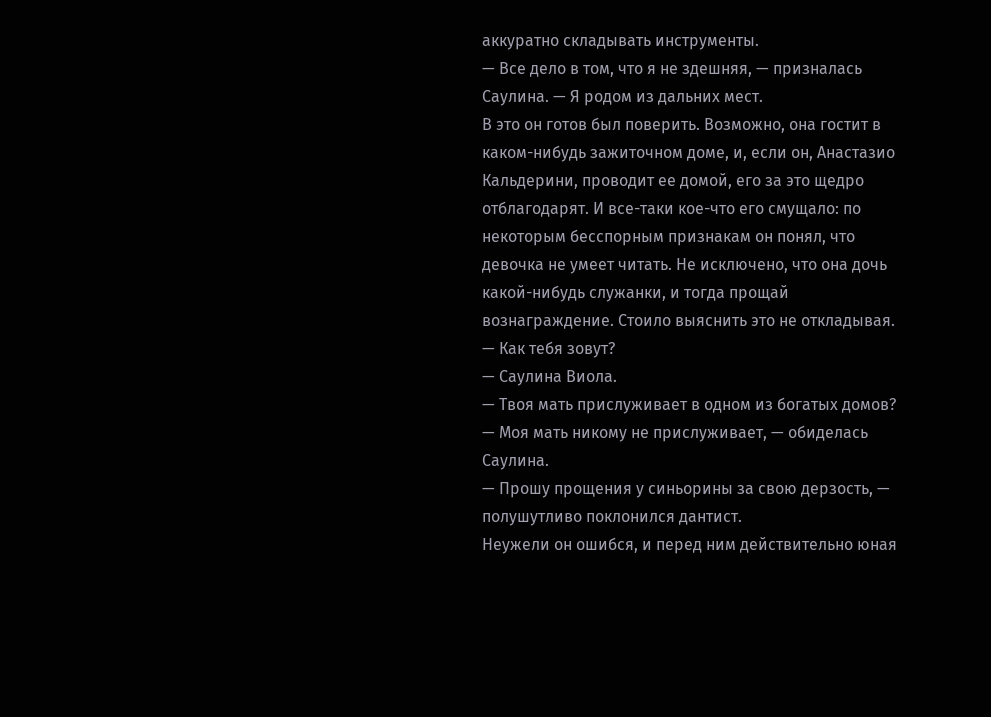аккуратно складывать инструменты.
— Все дело в том, что я не здешняя, — призналась Саулина. — Я родом из дальних мест.
В это он готов был поверить. Возможно, она гостит в каком-нибудь зажиточном доме, и, если он, Анастазио Кальдерини, проводит ее домой, его за это щедро отблагодарят. И все-таки кое-что его смущало: по некоторым бесспорным признакам он понял, что девочка не умеет читать. Не исключено, что она дочь какой-нибудь служанки, и тогда прощай вознаграждение. Стоило выяснить это не откладывая.
— Как тебя зовут?
— Саулина Виола.
— Твоя мать прислуживает в одном из богатых домов?
— Моя мать никому не прислуживает, — обиделась Саулина.
— Прошу прощения у синьорины за свою дерзость, — полушутливо поклонился дантист.
Неужели он ошибся, и перед ним действительно юная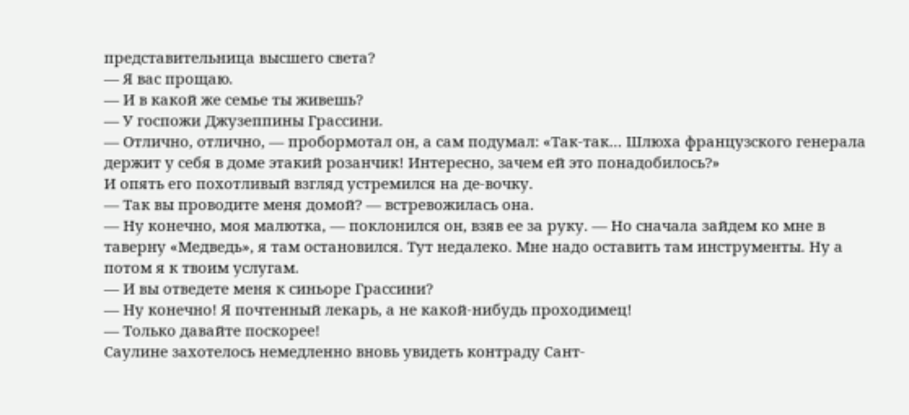представительница высшего света?
— Я вас прощаю.
— И в какой же семье ты живешь?
— У госпожи Джузеппины Грассини.
— Отлично, отлично, — пробормотал он, а сам подумал: «Так-так… Шлюха французского генерала держит у себя в доме этакий розанчик! Интересно, зачем ей это понадобилось?»
И опять его похотливый взгляд устремился на де-вочку.
— Так вы проводите меня домой? — встревожилась она.
— Ну конечно, моя малютка, — поклонился он, взяв ее за руку. — Но сначала зайдем ко мне в таверну «Медведь», я там остановился. Тут недалеко. Мне надо оставить там инструменты. Ну а потом я к твоим услугам.
— И вы отведете меня к синьоре Грассини?
— Ну конечно! Я почтенный лекарь, а не какой-нибудь проходимец!
— Только давайте поскорее!
Саулине захотелось немедленно вновь увидеть контраду Сант-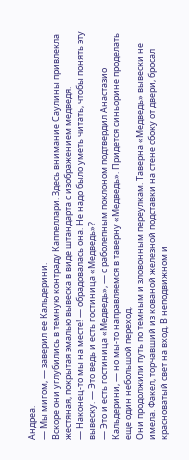Андреа.
— Мы мигом, — заверил ее Кальдерини.
Вскоре они углубились в темную контраду Каппеллари. Здесь внимание Саулины привлекла жестяная, покрытая эмалью вывеска в виде штандарта с изображением медведя.
— Наконец-то мы на месте! — обрадовалась она. Не надо было уметь читать, чтобы понять эту вывеску. — Это ведь и есть гостиница «Медведь»?
— Это и есть гостиница «Медведь», — с раболепным поклоном подтвердил Анастазио Кальдерини, — но мы-то направляемся в таверну «Медведь». Придется синьорине проделать еще один небольшой переход.
Они продолжили путь по темным и зловонным переулкам. Таверна «Медведь» вывески не имела. Факел, торчавший из кованой железной подставки на стене сбоку от двери, бросал красноватый свет на вход. В неподвижном и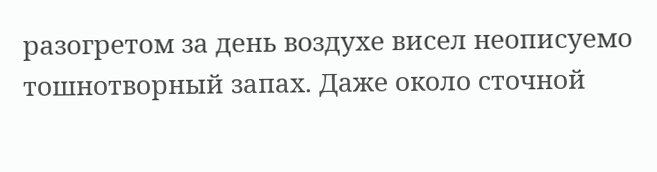разогретом за день воздухе висел неописуемо тошнотворный запах. Даже около сточной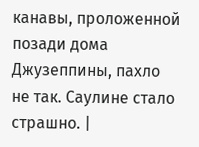канавы, проложенной позади дома Джузеппины, пахло не так. Саулине стало страшно. |